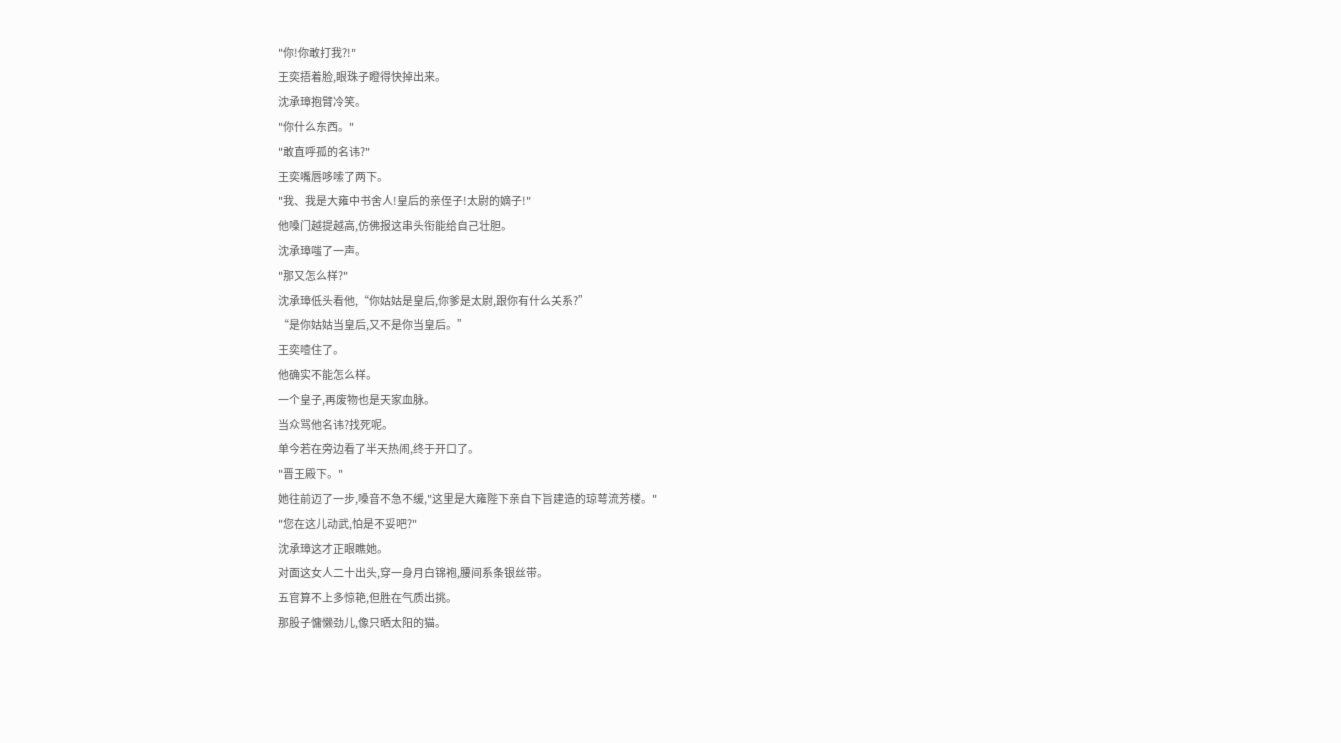"你!你敢打我?!"
王奕捂着脸,眼珠子瞪得快掉出来。
沈承璋抱臂冷笑。
"你什么东西。"
"敢直呼孤的名讳?"
王奕嘴唇哆嗦了两下。
"我、我是大雍中书舍人!皇后的亲侄子!太尉的嫡子!"
他嗓门越提越高,仿佛报这串头衔能给自己壮胆。
沈承璋嗤了一声。
"那又怎么样?"
沈承璋低头看他,“你姑姑是皇后,你爹是太尉,跟你有什么关系?”
“是你姑姑当皇后,又不是你当皇后。”
王奕噎住了。
他确实不能怎么样。
一个皇子,再废物也是天家血脉。
当众骂他名讳?找死呢。
单今若在旁边看了半天热闹,终于开口了。
"晋王殿下。"
她往前迈了一步,嗓音不急不缓,"这里是大雍陛下亲自下旨建造的琼萼流芳楼。"
"您在这儿动武,怕是不妥吧?"
沈承璋这才正眼瞧她。
对面这女人二十出头,穿一身月白锦袍,腰间系条银丝带。
五官算不上多惊艳,但胜在气质出挑。
那股子慵懒劲儿,像只晒太阳的猫。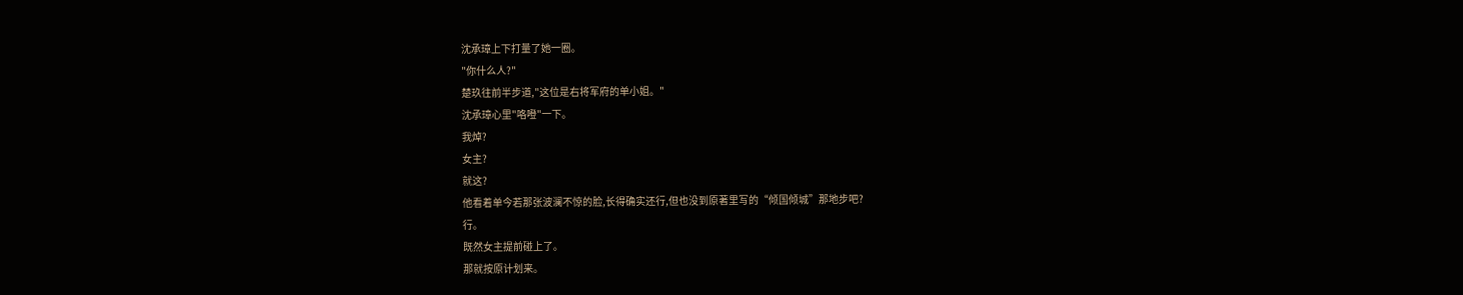沈承璋上下打量了她一圈。
"你什么人?"
楚玖往前半步道,"这位是右将军府的单小姐。"
沈承璋心里"咯噔"一下。
我焯?
女主?
就这?
他看着单今若那张波澜不惊的脸,长得确实还行,但也没到原著里写的“倾国倾城”那地步吧?
行。
既然女主提前碰上了。
那就按原计划来。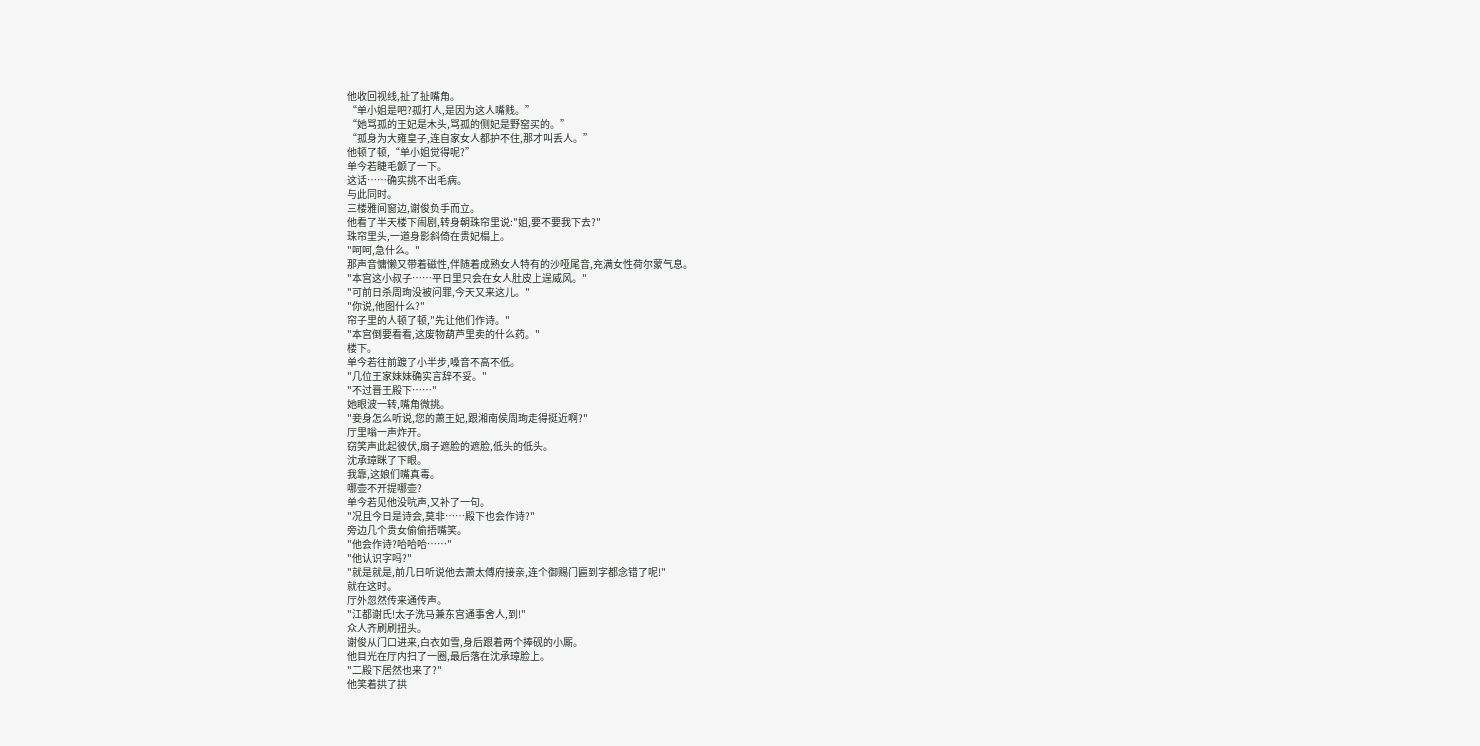他收回视线,扯了扯嘴角。
“单小姐是吧?孤打人,是因为这人嘴贱。”
“她骂孤的王妃是木头,骂孤的侧妃是野窑买的。”
“孤身为大雍皇子,连自家女人都护不住,那才叫丢人。”
他顿了顿,“单小姐觉得呢?”
单今若睫毛颤了一下。
这话……确实挑不出毛病。
与此同时。
三楼雅间窗边,谢俊负手而立。
他看了半天楼下闹剧,转身朝珠帘里说:"姐,要不要我下去?"
珠帘里头,一道身影斜倚在贵妃榻上。
"呵呵,急什么。"
那声音慵懒又带着磁性,伴随着成熟女人特有的沙哑尾音,充满女性荷尔蒙气息。
"本宫这小叔子……平日里只会在女人肚皮上逞威风。"
"可前日杀周珣没被问罪,今天又来这儿。"
"你说,他图什么?"
帘子里的人顿了顿,"先让他们作诗。"
"本宫倒要看看,这废物葫芦里卖的什么药。"
楼下。
单今若往前踱了小半步,嗓音不高不低。
"几位王家妹妹确实言辞不妥。"
"不过晋王殿下……"
她眼波一转,嘴角微挑。
"妾身怎么听说,您的萧王妃,跟湘南侯周珣走得挺近啊?"
厅里嗡一声炸开。
窃笑声此起彼伏,扇子遮脸的遮脸,低头的低头。
沈承璋眯了下眼。
我靠,这娘们嘴真毒。
哪壶不开提哪壶?
单今若见他没吭声,又补了一句。
"况且今日是诗会,莫非……殿下也会作诗?"
旁边几个贵女偷偷捂嘴笑。
"他会作诗?哈哈哈……"
"他认识字吗?"
"就是就是,前几日听说他去萧太傅府接亲,连个御赐门匾到字都念错了呢!"
就在这时。
厅外忽然传来通传声。
"江都谢氏!太子洗马兼东宫通事舍人,到!"
众人齐刷刷扭头。
谢俊从门口进来,白衣如雪,身后跟着两个捧砚的小厮。
他目光在厅内扫了一圈,最后落在沈承璋脸上。
"二殿下居然也来了?"
他笑着拱了拱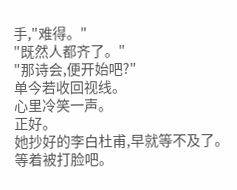手,"难得。"
"既然人都齐了。"
"那诗会,便开始吧?"
单今若收回视线。
心里冷笑一声。
正好。
她抄好的李白杜甫,早就等不及了。
等着被打脸吧。